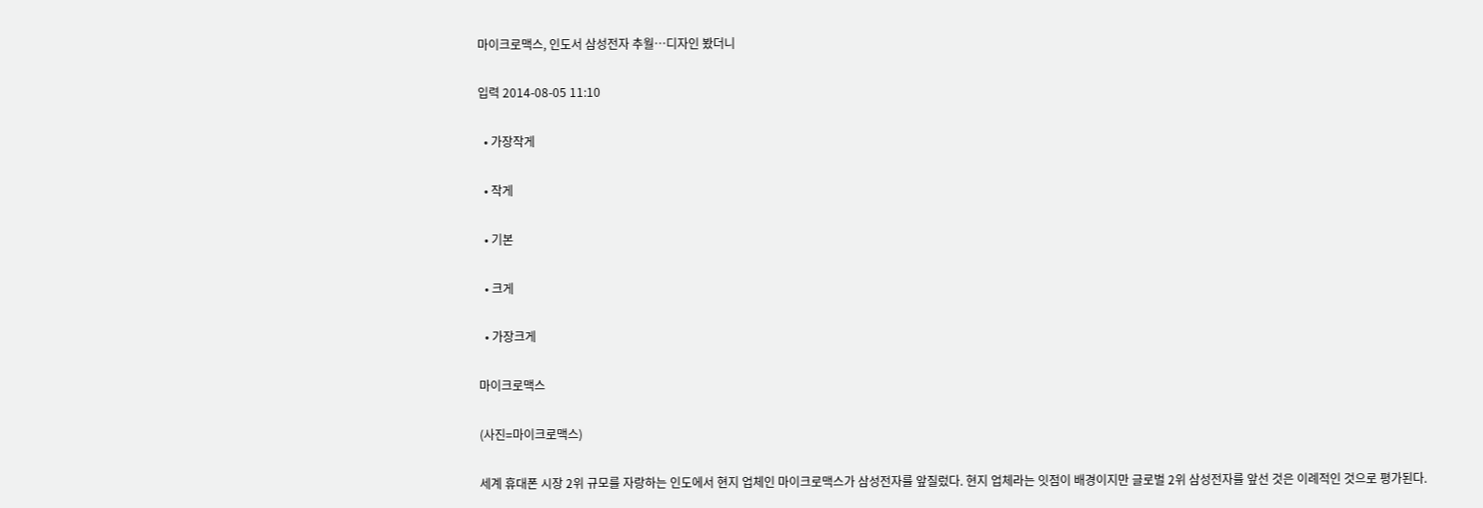마이크로맥스, 인도서 삼성전자 추월…디자인 봤더니

입력 2014-08-05 11:10

  • 가장작게

  • 작게

  • 기본

  • 크게

  • 가장크게

마이크로맥스

(사진=마이크로맥스)

세계 휴대폰 시장 2위 규모를 자랑하는 인도에서 현지 업체인 마이크로맥스가 삼성전자를 앞질렀다. 현지 업체라는 잇점이 배경이지만 글로벌 2위 삼성전자를 앞선 것은 이례적인 것으로 평가된다.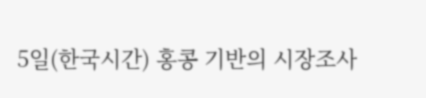5일(한국시간) 홍콩 기반의 시장조사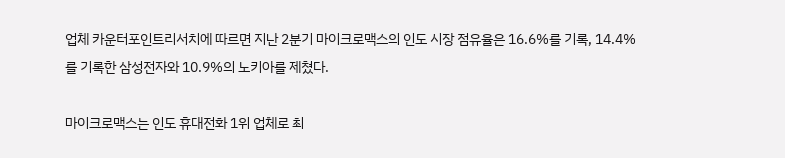업체 카운터포인트리서치에 따르면 지난 2분기 마이크로맥스의 인도 시장 점유율은 16.6%를 기록, 14.4%를 기록한 삼성전자와 10.9%의 노키아를 제쳤다.

마이크로맥스는 인도 휴대전화 1위 업체로 최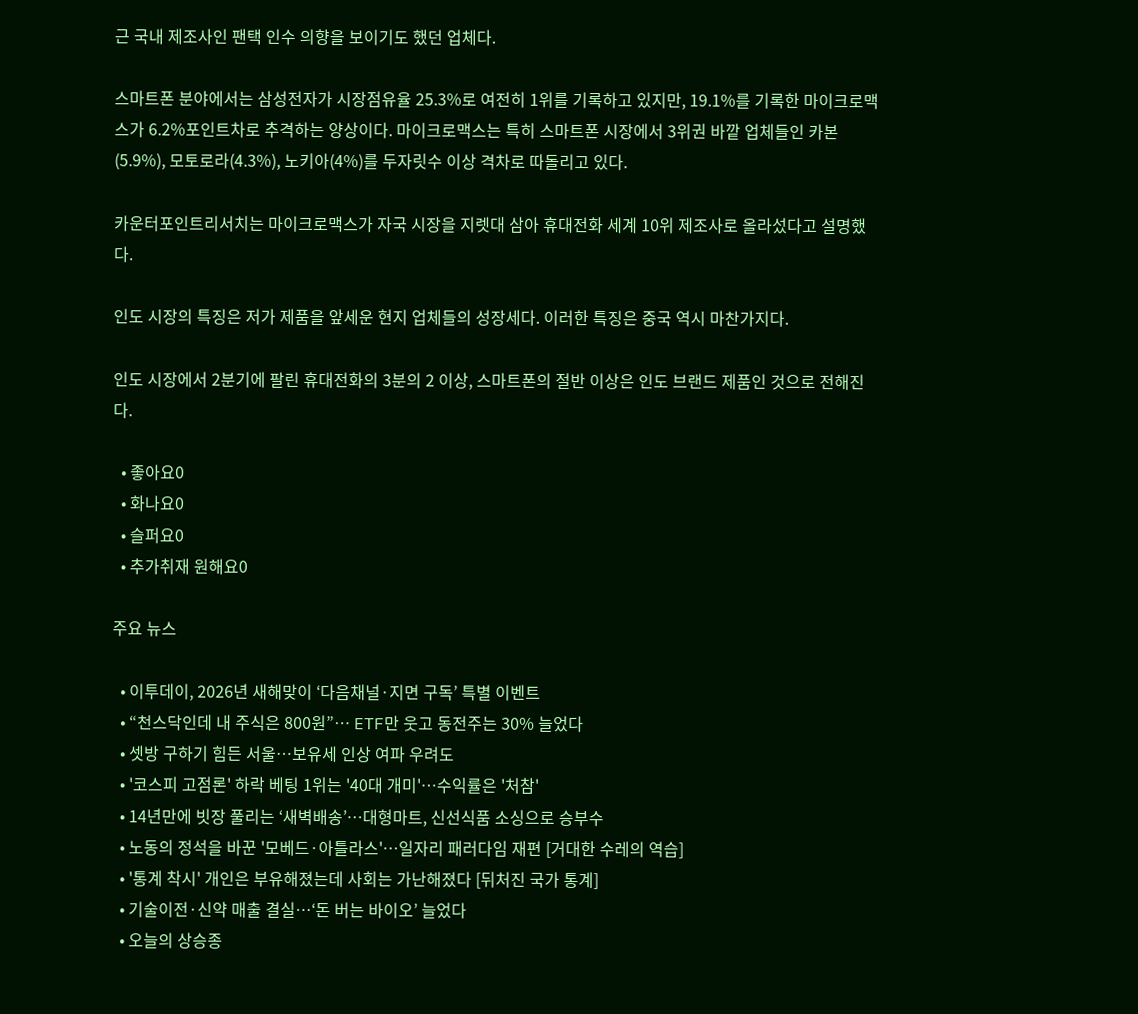근 국내 제조사인 팬택 인수 의향을 보이기도 했던 업체다.

스마트폰 분야에서는 삼성전자가 시장점유율 25.3%로 여전히 1위를 기록하고 있지만, 19.1%를 기록한 마이크로맥스가 6.2%포인트차로 추격하는 양상이다. 마이크로맥스는 특히 스마트폰 시장에서 3위권 바깥 업체들인 카본(5.9%), 모토로라(4.3%), 노키아(4%)를 두자릿수 이상 격차로 따돌리고 있다.

카운터포인트리서치는 마이크로맥스가 자국 시장을 지렛대 삼아 휴대전화 세계 10위 제조사로 올라섰다고 설명했다.

인도 시장의 특징은 저가 제품을 앞세운 현지 업체들의 성장세다. 이러한 특징은 중국 역시 마찬가지다.

인도 시장에서 2분기에 팔린 휴대전화의 3분의 2 이상, 스마트폰의 절반 이상은 인도 브랜드 제품인 것으로 전해진다.

  • 좋아요0
  • 화나요0
  • 슬퍼요0
  • 추가취재 원해요0

주요 뉴스

  • 이투데이, 2026년 새해맞이 ‘다음채널·지면 구독’ 특별 이벤트
  • “천스닥인데 내 주식은 800원”⋯ ETF만 웃고 동전주는 30% 늘었다
  • 셋방 구하기 힘든 서울…보유세 인상 여파 우려도
  • '코스피 고점론' 하락 베팅 1위는 '40대 개미'…수익률은 '처참'
  • 14년만에 빗장 풀리는 ‘새벽배송’…대형마트, 신선식품 소싱으로 승부수
  • 노동의 정석을 바꾼 '모베드·아틀라스'…일자리 패러다임 재편 [거대한 수레의 역습]
  • '통계 착시' 개인은 부유해졌는데 사회는 가난해졌다 [뒤처진 국가 통계]
  • 기술이전·신약 매출 결실…‘돈 버는 바이오’ 늘었다
  • 오늘의 상승종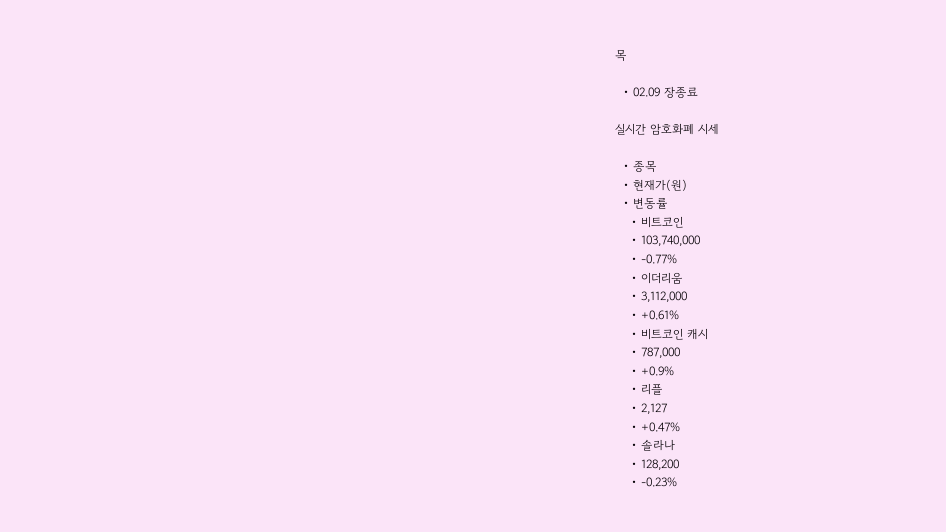목

  • 02.09 장종료

실시간 암호화폐 시세

  • 종목
  • 현재가(원)
  • 변동률
    • 비트코인
    • 103,740,000
    • -0.77%
    • 이더리움
    • 3,112,000
    • +0.61%
    • 비트코인 캐시
    • 787,000
    • +0.9%
    • 리플
    • 2,127
    • +0.47%
    • 솔라나
    • 128,200
    • -0.23%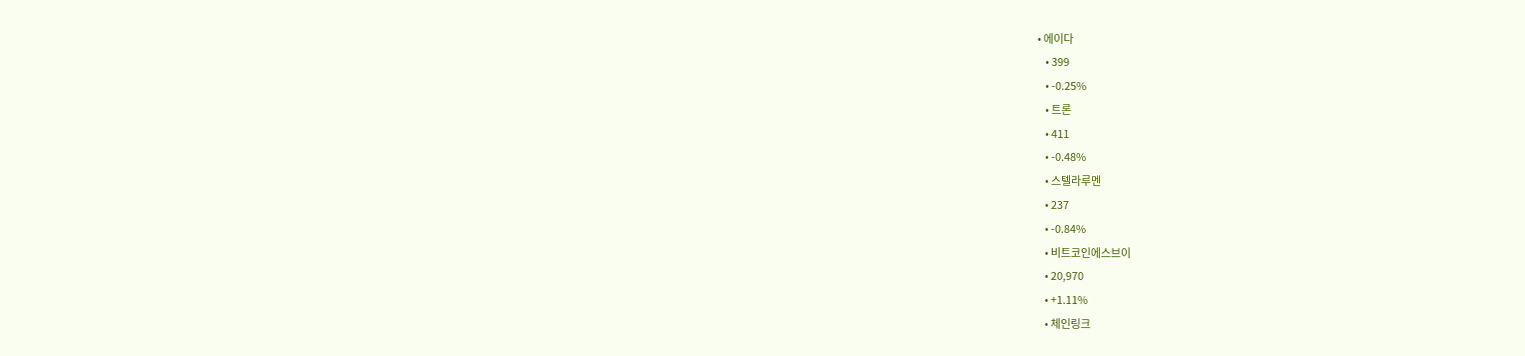• 에이다
    • 399
    • -0.25%
    • 트론
    • 411
    • -0.48%
    • 스텔라루멘
    • 237
    • -0.84%
    • 비트코인에스브이
    • 20,970
    • +1.11%
    • 체인링크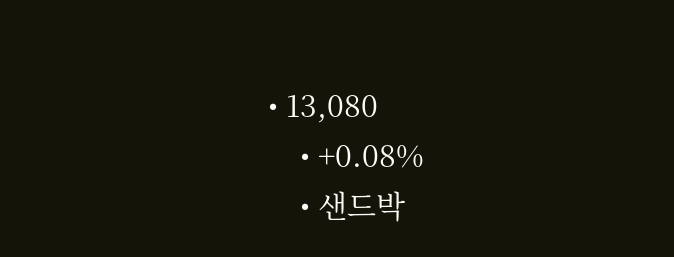• 13,080
    • +0.08%
    • 샌드박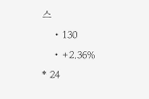스
    • 130
    • +2.36%
* 24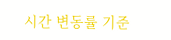시간 변동률 기준